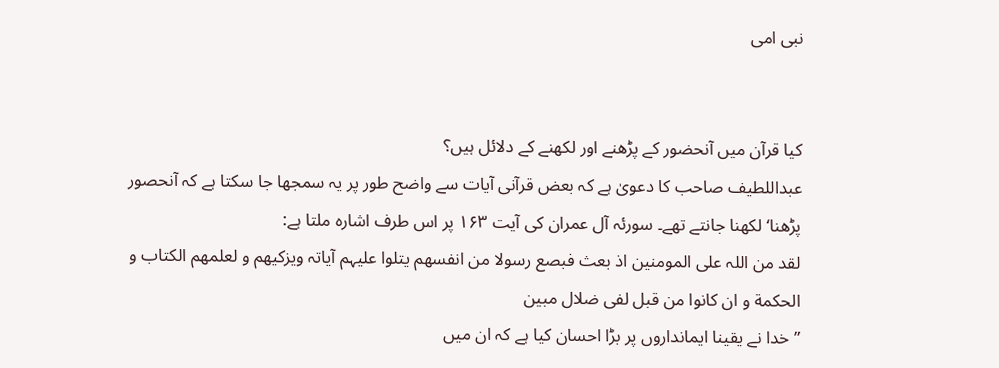نبی امی


کیا قرآن میں آنحضور کے پڑھنے اور لکھنے کے دلائل ہیں؟
عبداللطیف صاحب کا دعویٰ ہے کہ بعض قرآنی آیات سے واضح طور پر یہ سمجھا جا سکتا ہے کہ آنحصور پڑھنا‘ لکھنا جانتے تھے۔ سورئہ آل عمران کی آیت ۱۶۳ پر اس طرف اشارہ ملتا ہے:
لقد من اللہ علی المومنین اذ بعث فبصع رسولا من انفسھم یتلوا علیہم آیاتہ ویزکیھم و لعلمھم الکتاب و الحکمة و ان کانوا من قبل لفی ضلال مبین
”خدا نے یقینا ایمانداروں پر بڑا احسان کیا ہے کہ ان میں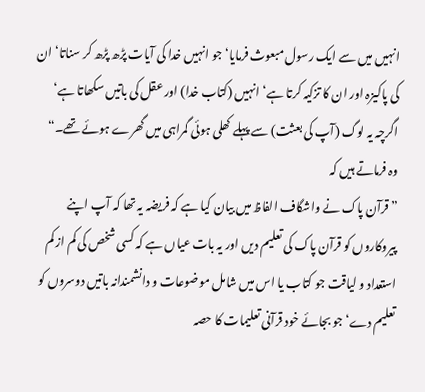انہیں میں سے ایک رسول مبعوث فرمایا‘ جو انہیں خدا کی آیات پڑھ پڑھ کر سناتا‘ ان کی پاکیزہ اور ان کا تزکیہ کرتا ہے‘ انہیں (کتاب خدا) اور عقل کی باتیں سکھاتا ہے‘ اگرچہ یہ لوگ (آپ کی بعثت) سے پہلے کھلی ہوئی گمراہی میں گھرے ہوئے تھے۔“
وہ فرماتے ہیں کہ
”قرآن پاک نے واشگاف الفاظ میں بیان کیا ہے کہ فریضہ یہ تھا کہ آپ اپنے پیروکاروں کو قرآن پاک کی تعلیم دیں اور یہ بات عیاں ہے کہ کسی شخص کی کم از کم استعداد و لیاقت جو کتاب یا اس میں شامل موضوعات و دانشمندانہ باتیں دوسروں کو تعلیم دے‘ جو بجائے خود قرآنی تعلیمات کا حصہ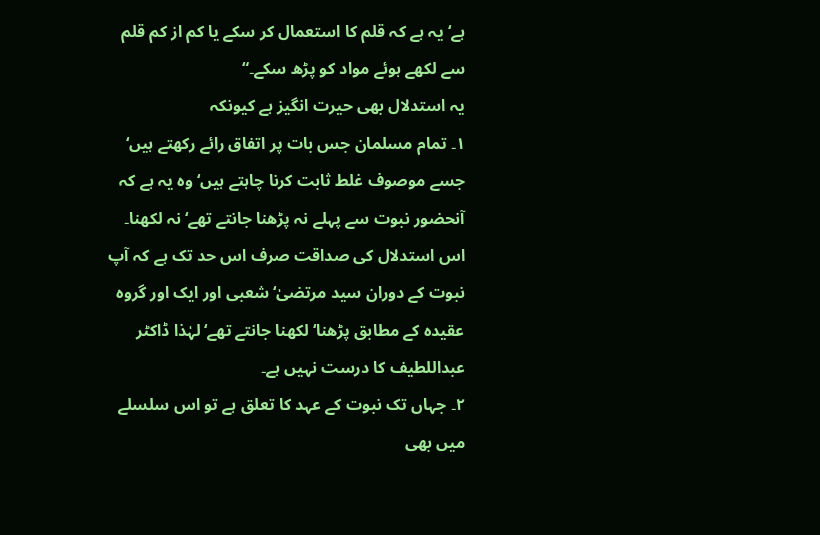ہے‘ یہ ہے کہ قلم کا استعمال کر سکے یا کم از کم قلم سے لکھے ہوئے مواد کو پڑھ سکے۔“
یہ استدلال بھی حیرت انگیز ہے کیونکہ
۱۔ تمام مسلمان جس بات پر اتفاق رائے رکھتے ہیں‘ جسے موصوف غلط ثابت کرنا چاہتے ہیں‘ وہ یہ ہے کہ آنحضور نبوت سے پہلے نہ پڑھنا جانتے تھے‘ نہ لکھنا۔ اس استدلال کی صداقت صرف اس حد تک ہے کہ آپ نبوت کے دوران سید مرتضیٰ‘ شعبی اور ایک اور گروہ عقیدہ کے مطابق پڑھنا‘ لکھنا جانتے تھے‘ لہٰذا ڈاکٹر عبداللطیف کا درست نہیں ہے۔
۲۔ جہاں تک نبوت کے عہد کا تعلق ہے تو اس سلسلے میں بھی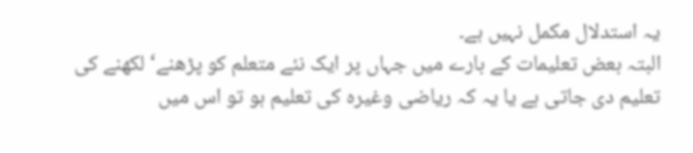یہ استدلال مکمل نہیں ہے۔
البتہ بعض تعلیمات کے بارے میں جہاں پر ایک نئے متعلم کو پڑھنے‘ لکھنے کی تعلیم دی جاتی ہے یا یہ کہ ریاضی وغیرہ کی تعلیم ہو تو اس میں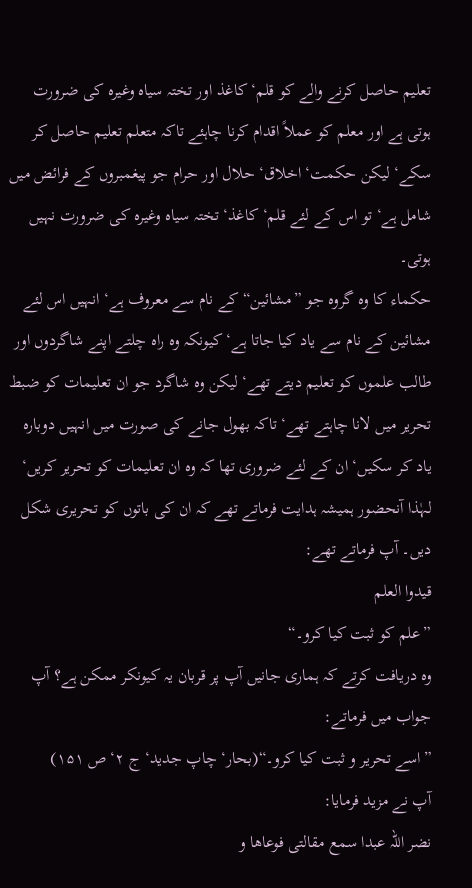تعلیم حاصل کرنے والے کو قلم‘ کاغذ اور تختہ سیاہ وغیرہ کی ضرورت ہوتی ہے اور معلم کو عملاً اقدام کرنا چاہئے تاکہ متعلم تعلیم حاصل کر سکے‘ لیکن حکمت‘ اخلاق‘ حلال اور حرام جو پیغمبروں کے فرائض میں شامل ہے‘ تو اس کے لئے قلم‘ کاغذ‘ تختہ سیاہ وغیرہ کی ضرورت نہیں ہوتی۔
حکماء کا وہ گروہ جو ”مشائین“ کے نام سے معروف ہے‘ انہیں اس لئے مشائین کے نام سے یاد کیا جاتا ہے‘ کیونکہ وہ راہ چلتے اپنے شاگردوں اور طالب علموں کو تعلیم دیتے تھے‘ لیکن وہ شاگرد جو ان تعلیمات کو ضبط تحریر میں لانا چاہتے تھے‘ تاکہ بھول جانے کی صورت میں انہیں دوبارہ یاد کر سکیں‘ ان کے لئے ضروری تھا کہ وہ ان تعلیمات کو تحریر کریں‘ لہٰذا آنحضور ہمیشہ ہدایت فرماتے تھے کہ ان کی باتوں کو تحریری شکل دیں۔ آپ فرماتے تھے:
قیدوا العلم
”علم کو ثبت کیا کرو۔“
وہ دریافت کرتے کہ ہماری جانیں آپ پر قربان یہ کیونکر ممکن ہے؟ آپ جواب میں فرماتے:
”اسے تحریر و ثبت کیا کرو۔“(بحار‘ چاپ جدید‘ ج ۲‘ ص ۱۵۱)
آپ نے مزید فرمایا:
نضر اللہ عبدا سمع مقالتی فوعاھا و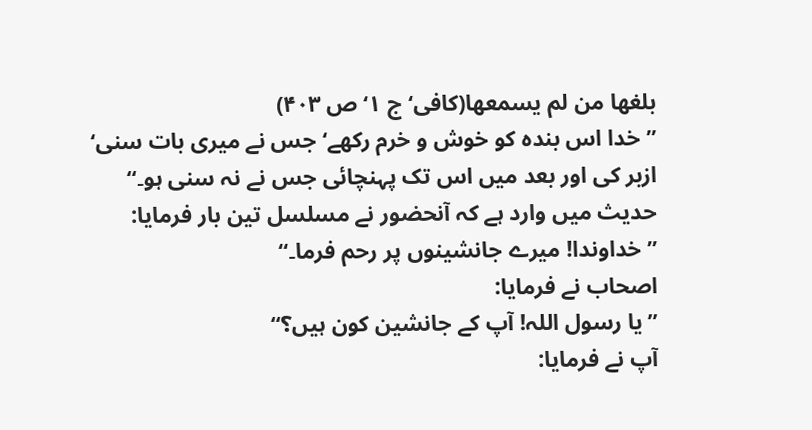بلغھا من لم یسمعھا(کافی‘ ج ۱‘ ص ۴۰۳)
”خدا اس بندہ کو خوش و خرم رکھے‘ جس نے میری بات سنی‘ ازبر کی اور بعد میں اس تک پہنچائی جس نے نہ سنی ہو۔“
حدیث میں وارد ہے کہ آنحضور نے مسلسل تین بار فرمایا:
”خداوندا! میرے جانشینوں پر رحم فرما۔“
اصحاب نے فرمایا:
”یا رسول اللہ! آپ کے جانشین کون ہیں؟“
آپ نے فرمایا: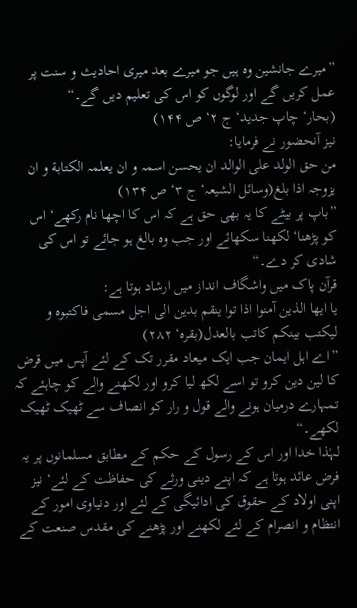”میرے جانشین وہ ہیں جو میرے بعد میری احادیث و سنت پر عمل کریں گے اور لوگوں کو اس کی تعلیم دیں گے۔“
(بحار‘ چاپ جدید‘ ج ۲‘ ص ۱۴۴)
نیز آنحضور نے فرمایا:
من حق الولد علی الوالد ان یحسن اسمہ و ان یعلمہ الکتابة و ان یزوجہ اذا بلغ(وسائل الشیعہ‘ ج ۳‘ ص ۱۳۴)
”باپ پر بیٹے کا یہ بھی حق ہے کہ اس کا اچھا نام رکھے‘ اس کو پڑھنا‘ لکھنا سکھائے اور جب وہ بالغ ہو جائے تو اس کی شادی کر دے۔“
قرآن پاک میں واشگاف انداز میں ارشاد ہوتا ہے:
یا ایھا الذین آمنوا اذا توا ینقم بدین الی اجل مسمی فاکتبوہ و لیکتب بینکم کاتب بالعدل(بقرہ‘ ۲۸۲)
”اے اہل ایمان جب ایک میعاد مقرر تک کے لئے آپس میں قرض کا لین دین کرو تو اسے لکھ لیا کرو اور لکھنے والے کو چاہئے کہ تمہارے درمیان ہونے والے قول و رار کو انصاف سے ٹھیک ٹھیک لکھے۔“
لہٰذا خدا اور اس کے رسول کے حکم کے مطابق مسلمانوں پر یہ فرض عائد ہوتا ہے کہ اپنے دینی ورثے کی حفاظت کے لئے‘ نیز اپنی اولاد کے حقوق کی ادائیگی کے لئے اور دنیاوی امور کے انتظام و انصرام کے لئے لکھنے اور پڑھنے کی مقدس صنعت کے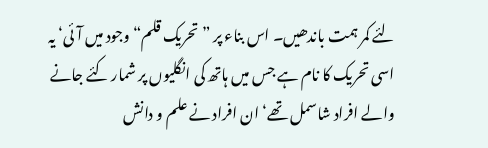لئے کمر ہمت باندھیں۔ اس بناء پر ”تحریک قلم“ وجود میں آئی‘ یہ اسی تحریک کا نام ہے جس میں ہاتھ کی انگلیوں پر شمار کئے جانے والے افراد شاسمل تھے‘ ان افراد نے علم و دانش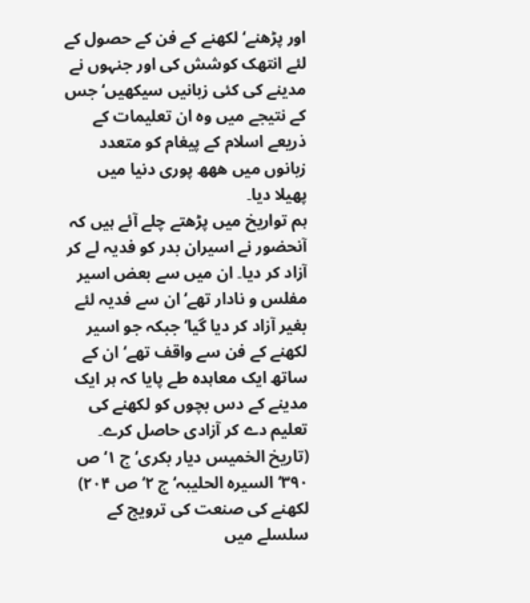اور پڑھنے‘ لکھنے کے فن کے حصول کے لئے انتھک کوشش کی اور جنہوں نے مدینے کی کئی زبانیں سیکھیں‘ جس کے نتیجے میں وہ ان تعلیمات کے ذریعے اسلام کے پیغام کو متعدد زبانوں میں ھھھ پوری دنیا میں پھیلا دیا۔
ہم تواریخ میں پڑھتے چلے آئے ہیں کہ آنحضور نے اسیران بدر کو فدیہ لے کر آزاد کر دیا۔ ان میں سے بعض اسیر مفلس و نادار تھے‘ ان سے فدیہ لئے بغیر آزاد کر دیا گیا‘ جبکہ جو اسیر لکھنے کے فن سے واقف تھے‘ ان کے ساتھ ایک معاہدہ طے پایا کہ ہر ایک مدینے کے دس بچوں کو لکھنے کی تعلیم دے کر آزادی حاصل کرے۔
(تاریخ الخمیس دیار بکری‘ ج ۱‘ ص ۳۹۰‘ السیرہ الحلیبہ‘ ج ۲‘ ص ۲۰۴)
لکھنے کی صنعت کی ترویج کے سلسلے میں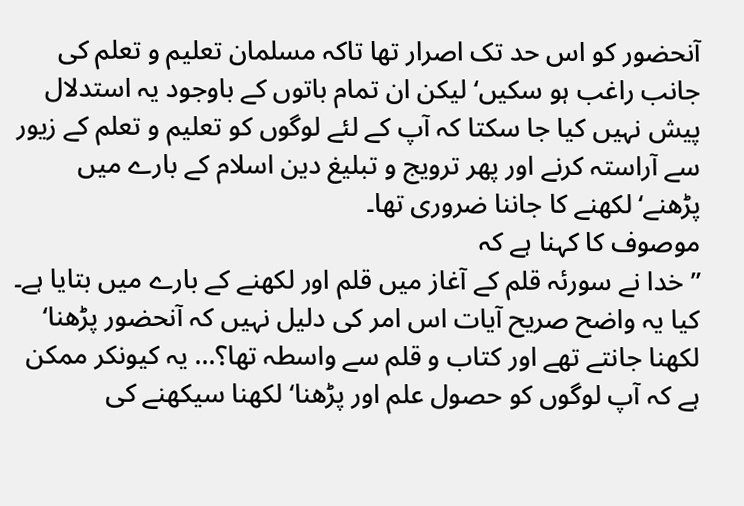آنحضور کو اس حد تک اصرار تھا تاکہ مسلمان تعلیم و تعلم کی جانب راغب ہو سکیں‘ لیکن ان تمام باتوں کے باوجود یہ استدلال پیش نہیں کیا جا سکتا کہ آپ کے لئے لوگوں کو تعلیم و تعلم کے زیور سے آراستہ کرنے اور پھر ترویج و تبلیغ دین اسلام کے بارے میں پڑھنے‘ لکھنے کا جاننا ضروری تھا۔
موصوف کا کہنا ہے کہ
”خدا نے سورئہ قلم کے آغاز میں قلم اور لکھنے کے بارے میں بتایا ہے۔ کیا یہ واضح صریح آیات اس امر کی دلیل نہیں کہ آنحضور پڑھنا‘ لکھنا جانتے تھے اور کتاب و قلم سے واسطہ تھا؟… یہ کیونکر ممکن ہے کہ آپ لوگوں کو حصول علم اور پڑھنا‘ لکھنا سیکھنے کی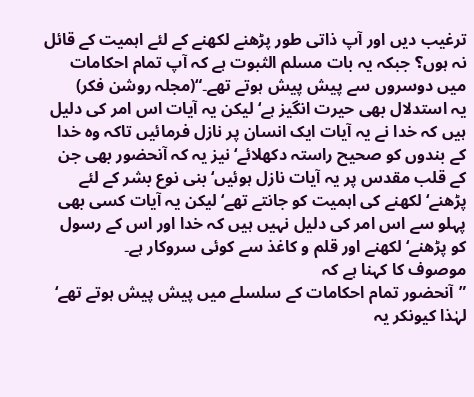ترغیب دیں اور آپ ذاتی طور پڑھنے لکھنے کے لئے اہمیت کے قائل نہ ہوں؟ جبکہ یہ بات مسلم الثبوت ہے کہ آپ تمام احکامات میں دوسروں سے پیش پیش ہوتے تھے۔“(مجلہ روشن فکر)
یہ استدلال بھی حیرت انگیز ہے‘ لیکن یہ آیات اس امر کی دلیل ہیں کہ خدا نے یہ آیات ایک انسان پر نازل فرمائیں تاکہ وہ خدا کے بندوں کو صحیح راستہ دکھلائے‘ نیز یہ کہ آنحضور بھی جن کے قلب مقدس پر یہ آیات نازل ہوئیں‘ بنی نوع بشر کے لئے پڑھنے‘ لکھنے کی اہمیت کو جانتے تھے‘ لیکن یہ آیات کسی بھی پہلو سے اس امر کی دلیل نہیں ہیں کہ خدا اور اس کے رسول کو پڑھنے‘ لکھنے اور قلم و کاغذ سے کوئی سروکار ہے۔
موصوف کا کہنا ہے کہ
”آنحضور تمام احکامات کے سلسلے میں پیش پیش ہوتے تھے‘ لہٰذا کیونکر یہ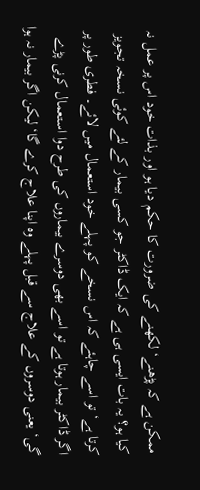ممکن ہے کہ پڑھنے‘ لکھنے کی ضرورت کا حکم دیا ہو اور بذات خود اس پر عمل نہ کیا ہو؟ یہ بات ایسی ہی ہے کہ ایک ڈاکٹر جو کسی بیمار کے لئے کوئی نسخہ تجویز کرتا ہے‘ تو اسے چاہئے کہ اس نسخے کو پہلے خود استعمال میں لائے۔ فطری طور پر اگر ڈاکٹر بیمار ہوتا ہے تو اسے بھی دوسرے بیماروں کی طرح دوا استعمال کرنی پڑے گی‘ یعنی دوسروں کے علاج سے قبل پہلے وہ اپنا علاج کرے گا‘ لیکن اگر بیمار نہ ہوا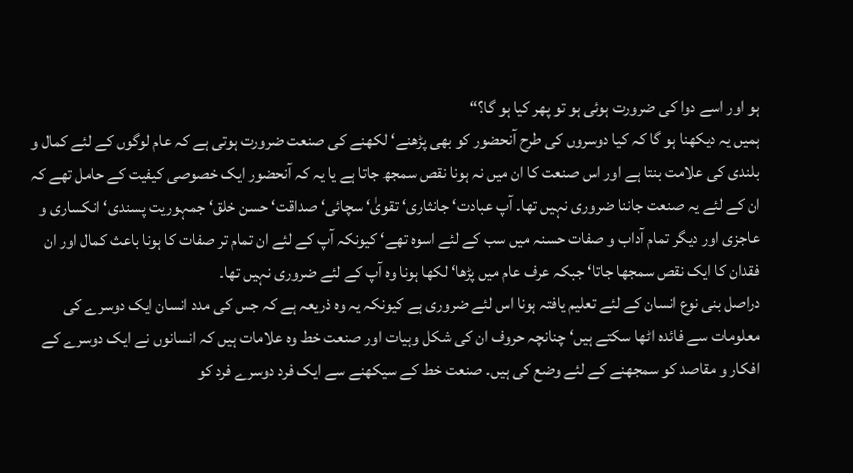ہو اور اسے دوا کی ضرورت ہوئی ہو تو پھر کیا ہو گا؟“
ہمیں یہ دیکھنا ہو گا کہ کیا دوسروں کی طرح آنحضور کو بھی پڑھنے‘ لکھنے کی صنعت ضرورت ہوتی ہے کہ عام لوگوں کے لئے کمال و بلندی کی علامت بنتا ہے اور اس صنعت کا ان میں نہ ہونا نقص سمجھ جاتا ہے یا یہ کہ آنحضور ایک خصوصی کیفیت کے حامل تھے کہ ان کے لئے یہ صنعت جاننا ضروری نہیں تھا۔ آپ عبادت‘ جانثاری‘ تقویٰ‘ سچائی‘ صداقت‘ حسن خلق‘ جمہوریت پسندی‘ انکساری و عاجزی اور دیگر تمام آداب و صفات حسنہ میں سب کے لئے اسوہ تھے‘ کیونکہ آپ کے لئے ان تمام تر صفات کا ہونا باعث کمال اور ان فقدان کا ایک نقص سمجھا جاتا‘ جبکہ عرف عام میں پڑھا‘ لکھا ہونا وہ آپ کے لئے ضروری نہیں تھا۔
دراصل بنی نوع انسان کے لئے تعلیم یافتہ ہونا اس لئے ضروری ہے کیونکہ یہ وہ ذریعہ ہے کہ جس کی مدد انسان ایک دوسرے کی معلومات سے فائدہ اٹھا سکتے ہیں‘ چنانچہ حروف ان کی شکل وہیات اور صنعت خط وہ علامات ہیں کہ انسانوں نے ایک دوسرے کے افکار و مقاصد کو سمجھنے کے لئے وضع کی ہیں۔ صنعت خط کے سیکھنے سے ایک فرد دوسرے فرد کو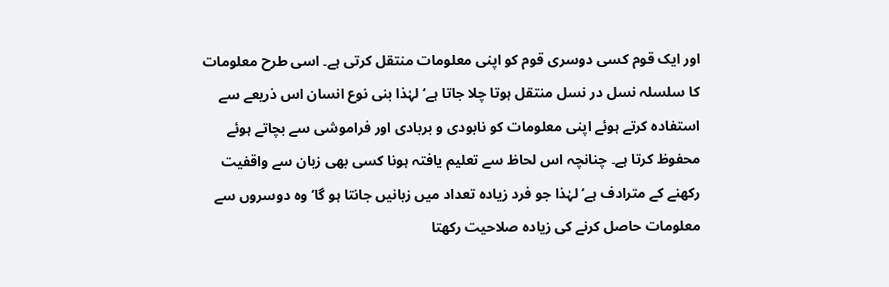اور ایک قوم کسی دوسری قوم کو اپنی معلومات منتقل کرتی ہے۔ اسی طرح معلومات کا سلسلہ نسل در نسل منتقل ہوتا چلا جاتا ہے‘ لہٰذا بنی نوع انسان اس ذریعے سے استفادہ کرتے ہوئے اپنی معلومات کو نابودی و بربادی اور فراموشی سے بچاتے ہوئے محفوظ کرتا ہے۔ چنانچہ اس لحاظ سے تعلیم یافتہ ہونا کسی بھی زبان سے واقفیت رکھنے کے مترادف ہے‘ لہٰذا جو فرد زیادہ تعداد میں زبانیں جانتا ہو گا‘ وہ دوسروں سے معلومات حاصل کرنے کی زیادہ صلاحیت رکھتا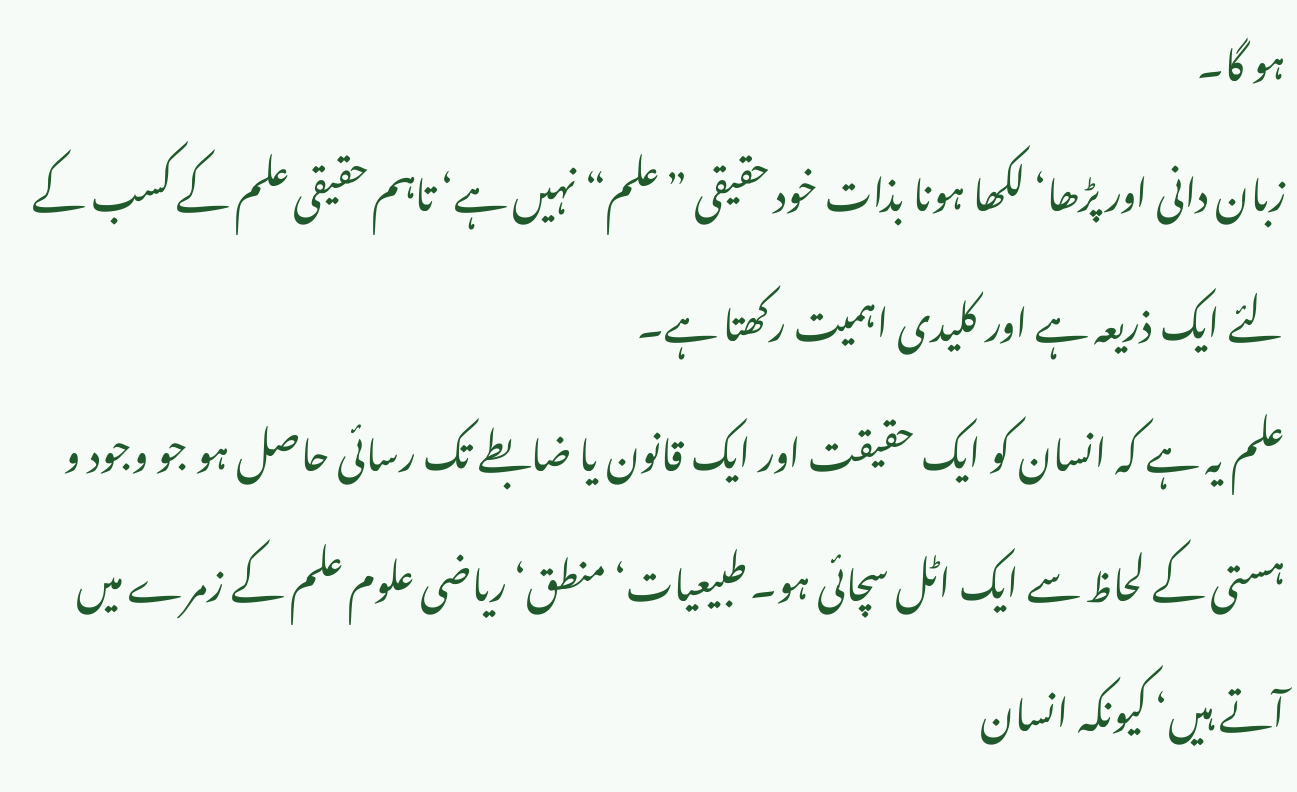ہو گا۔
زبان دانی اور پڑھا‘ لکھا ہونا بذات خود حقیقی ”علم“ نہیں ہے‘ تاہم حقیقی علم کے کسب کے لئے ایک ذریعہ ہے اور کلیدی اہمیت رکھتا ہے۔
علم یہ ہے کہ انسان کو ایک حقیقت اور ایک قانون یا ضابطے تک رسائی حاصل ہو جو وجود و ہستی کے لحاظ سے ایک اٹل سچائی ہو۔ طبیعیات‘ منطق‘ ریاضی علوم علم کے زمرے میں آتے ہیں‘ کیونکہ انسان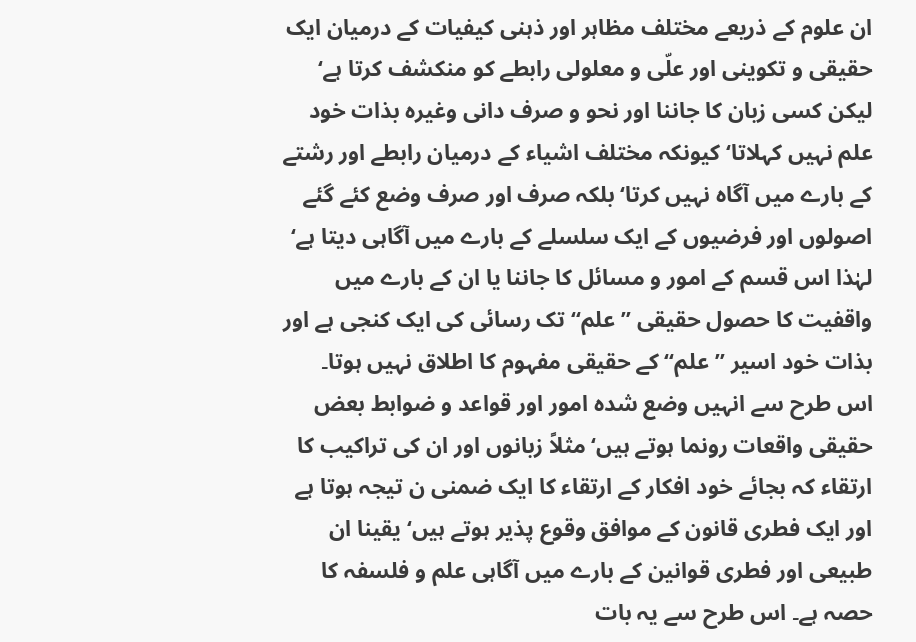ان علوم کے ذریعے مختلف مظاہر اور ذہنی کیفیات کے درمیان ایک حقیقی و تکوینی اور علّی و معلولی رابطے کو منکشف کرتا ہے‘ لیکن کسی زبان کا جاننا اور نحو و صرف دانی وغیرہ بذات خود علم نہیں کہلاتا‘ کیونکہ مختلف اشیاء کے درمیان رابطے اور رشتے کے بارے میں آگاہ نہیں کرتا‘ بلکہ صرف اور صرف وضع کئے گئے اصولوں اور فرضیوں کے ایک سلسلے کے بارے میں آگاہی دیتا ہے‘ لہٰذا اس قسم کے امور و مسائل کا جاننا یا ان کے بارے میں واقفیت کا حصول حقیقی ”علم“ تک رسائی کی ایک کنجی ہے اور بذات خود اسیر ”علم“ کے حقیقی مفہوم کا اطلاق نہیں ہوتا۔
اس طرح سے انہیں وضع شدہ امور اور قواعد و ضوابط بعض حقیقی واقعات رونما ہوتے ہیں‘ مثلاً زبانوں اور ان کی تراکیب کا ارتقاء کہ بجائے خود افکار کے ارتقاء کا ایک ضمنی ن تیجہ ہوتا ہے اور ایک فطری قانون کے موافق وقوع پذیر ہوتے ہیں‘ یقینا ان طبیعی اور فطری قوانین کے بارے میں آگاہی علم و فلسفہ کا حصہ ہے۔ اس طرح سے یہ بات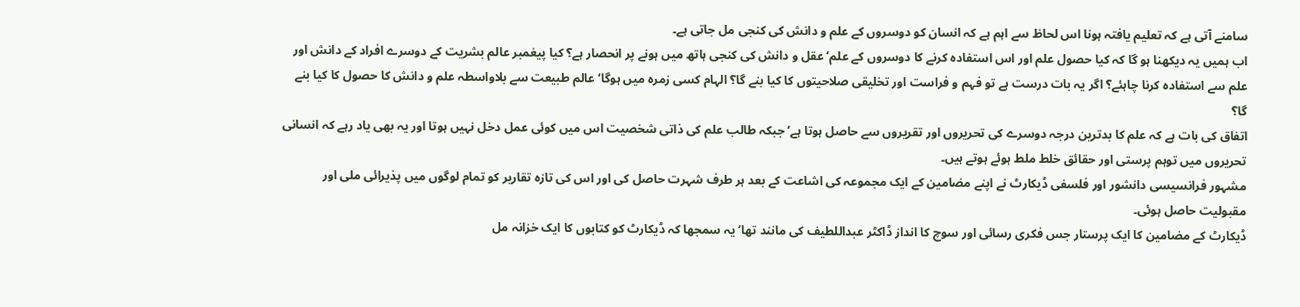سامنے آتی ہے کہ تعلیم یافتہ ہونا اس لحاظ سے اہم ہے کہ انسان کو دوسروں کے علم و دانش کی کنجی مل جاتی ہے۔
اب ہمیں یہ دیکھنا ہو گا کہ کیا حصول علم اور اس استفادہ کرنے کا دوسروں کے علم‘ عقل و دانش کی کنجی ہاتھ میں ہونے پر انحصار ہے؟ کیا پیغمبر عالم بشریت کے دوسرے افراد کے دانش اور علم سے استفادہ کرنا چاہئے؟ اگر یہ بات درست ہے تو فہم و فراست اور تخلیقی صلاحیتوں کا کیا بنے گا؟ الہام کسی زمرہ میں ہوگا‘ عالم طبیعت سے بلاواسطہ علم و دانش کا حصول کا کیا بنے گا؟
اتفاق کی بات ہے کہ علم کا بدترین درجہ دوسرے کی تحریروں اور تقریروں سے حاصل ہوتا ہے‘ جبکہ طالب علم کی ذاتی شخصیت اس میں کوئی عمل دخل نہیں ہوتا اور یہ بھی یاد رہے کہ انسانی تحریروں میں توہم پرستی اور حقائق خلط ملط ہوئے ہوتے ہیں۔
مشہور فرانسیسی دانشور اور فلسفی ڈیکارٹ نے اپنے مضامین کے ایک مجموعہ کی اشاعت کے بعد ہر طرف شہرت حاصل کی اور اس کی تازہ تقاریر کو تمام لوگوں میں پذیرائی ملی اور مقبولیت حاصل ہوئی۔
ڈیکارٹ کے مضامین کا ایک پرستار جس فکری رسائی اور سوچ کا انداز ڈاکٹر عبداللطیف کی مانند تھا‘ یہ سمجھا کہ ڈیکارٹ کو کتابوں کا ایک خزانہ مل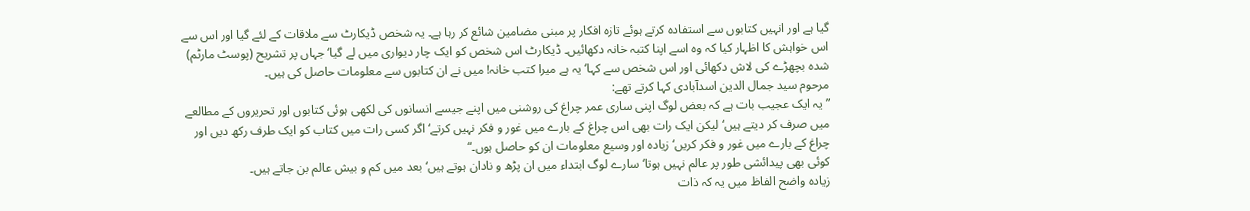گیا ہے اور انہیں کتابوں سے استفادہ کرتے ہوئے تازہ افکار پر مبنی مضامین شائع کر رہا ہے۔ یہ شخص ڈیکارٹ سے ملاقات کے لئے گیا اور اس سے اس خواہش کا اظہار کیا کہ وہ اسے اپنا کتبہ خانہ دکھائیں۔ ڈیکارٹ اس شخص کو ایک چار دیواری میں لے گیا‘ جہاں پر تشریح (پوسٹ مارٹم) شدہ بچھڑے کی لاش دکھائی اور اس شخص سے کہا‘ یہ ہے میرا کتب خانہ! میں نے ان کتابوں سے معلومات حاصل کی ہیں۔
مرحوم سید جمال الدین اسدآبادی کہا کرتے تھے:
”یہ ایک عجیب بات ہے کہ بعض لوگ اپنی ساری عمر چراغ کی روشنی میں اپنے جیسے انسانوں کی لکھی ہوئی کتابوں اور تحریروں کے مطالعے میں صرف کر دیتے ہیں‘ لیکن ایک رات بھی اس چراغ کے بارے میں غور و فکر نہیں کرتے‘ اگر کسی رات میں کتاب کو ایک طرف رکھ دیں اور چراغ کے بارے میں غور و فکر کریں‘ زیادہ اور وسیع معلومات ان کو حاصل ہوں۔“
کوئی بھی پیدائشی طور پر عالم نہیں ہوتا‘ سارے لوگ ابتداء میں ان پڑھ و نادان ہوتے ہیں‘ بعد میں کم و بیش عالم بن جاتے ہیں۔
زیادہ واضح الفاظ میں یہ کہ ذات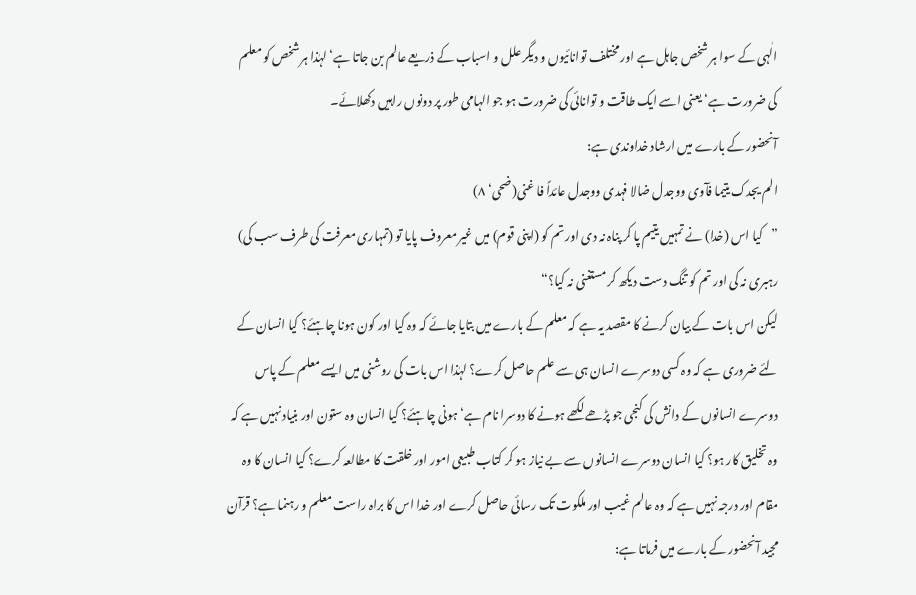الٰہی کے سوا ہر شخص جاہل ہے اور مختلف توانائیوں و دیگر علل و اسباب کے ذریعے عالم بن جاتا ہے‘ لہٰذا ہر شخص کو معلم کی ضرورت ہے‘ یعنی اسے ایک طاقت و توانائی کی ضرورت ہو جو الہامی طور پر دونوں راہیں دکھلائے۔
آنحضور کے بارے میں ارشاد خداوندی ہے:
الم یجدک یتیما فآوی ووجدل ضالا فہدی ووجدل عائداً فا غنی(ضحی‘ ۸)
”کیا اس (خدا) نے تمہیں یتیم پا کر پناہ نہ دی اور تم کو (اپنی قوم) میں غیر معروف پایا تو (تمہاری معرفت کی طرف سب کی) رہبری نہ کی اور تم کو تنگ دست دیکھ کر مستغنی نہ کیا؟“
لیکن اس بات کے بیان کرنے کا مقصد یہ ہے کہ معلم کے بارے میں بتایا جائے کہ وہ کیا اور کون ہونا چاہئے؟ کیا انسان کے لئے ضروری ہے کہ وہ کسی دوسرے انسان ہی سے علم حاصل کرے؟ لہٰذا اس بات کی روشنی میں ایسے معلم کے پاس دوسرے انسانوں کے دانش کی کنجی جو پڑھے لکھے ہونے کا دوسرا نام ہے‘ ہونی چاہئے؟ کیا انسان وہ ستون اور بنیاد نہیں ہے کہ وہ تخلیق کار ہو؟ کیا انسان دوسرے انسانوں سے بے نیاز ہو کر کتاب طبیعی امور اور خلقت کا مطالعہ کرے؟ کیا انسان کا وہ مقام اور درجہ نہیں ہے کہ وہ عالم غیب اور ملکوت تک رسائی حاصل کرے اور خدا اس کا براہ راست معلم و رہنما ہے؟ قرآن مجید آنحضور کے بارے میں فرماتا ہے: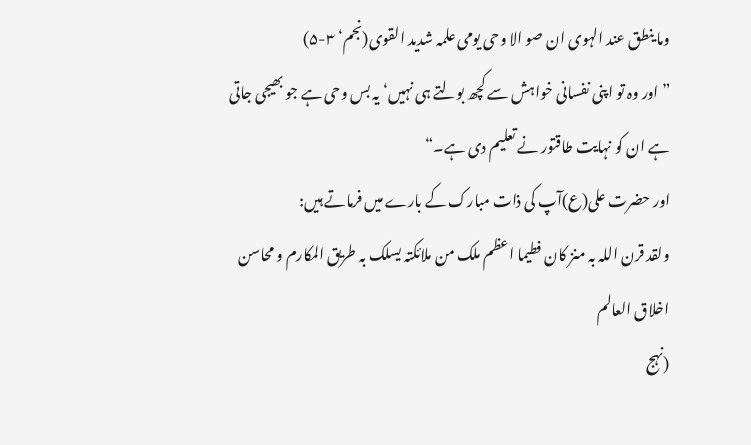وما ینطق عند الہوی ان صو الا وحی یومی علمہ شدید القوی(نجم‘ ۳-۵)
”اور وہ تو اپنی نفسانی خواہش سے کچھ بولتے ہی نہیں‘ یہ بس وحی ہے جو بھیجی جاتی ہے ان کو نہایت طاقتور نے تعلیم دی ہے۔“
اور حضرت علی(ع)آپ کی ذات مبارک کے بارے میں فرماتے ہیں:
ولقد قرن اللہ بہ منز کان فطیما اعظم ملک من ملائکتہ یسلک بہ طریق المکارم و محاسن اخلاق العالم
(نہج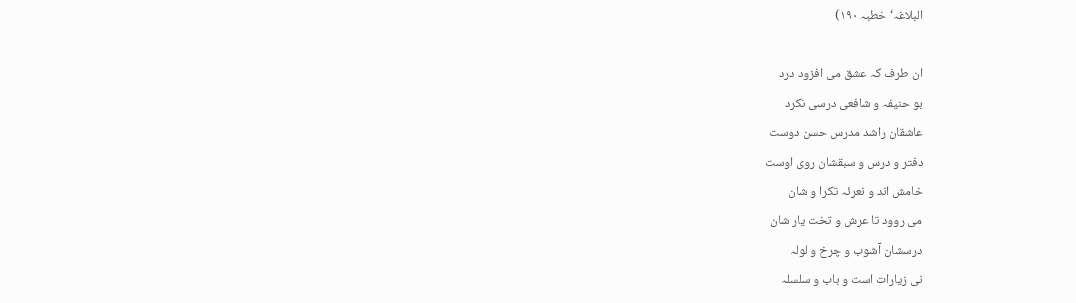البلاغہ‘ خطبہ ۱۹۰)

ان طرف کہ عشق می افزود درد
بو حنیفہ و شافعی درسی نکرد
عاشقان راشد مدرس حسن دوست
دفتر و درس و سبقشان روی اوست
خامش اند و نعرئہ تکرا و شان
می روود تا عرش و تخت یار شان
درسشان آشوب و چرخ و لولہ
نی زیارات است و باب و سلسلہ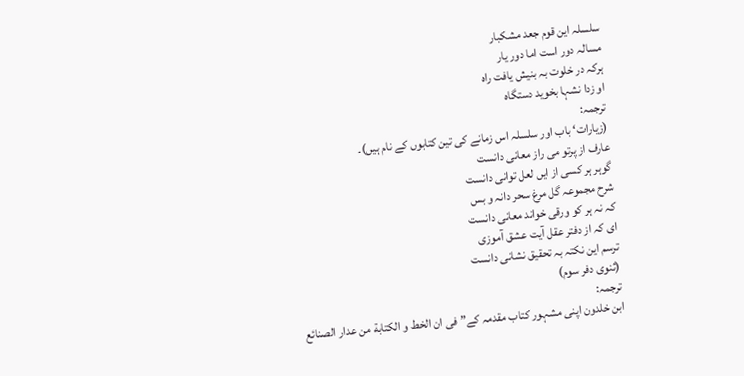سلسلہ این قوم جعد مشکبار
مسالہ دور است اما دور یار
ہرکہ در خلوت بہ بنیش یافت راہ
او زدا نشہا بخوید دستگاہ
ترجمہ:
(زیارات‘ باب اور سلسلہ اس زمانے کی تین کتابوں کے نام ہیں)۔
عارف از پرتو می راز معانی دانست
گوہر ہر کسی از ایں لعل توانی دانست
شرح مجموعہ گل مرغ سحر دانہ و بس
کہ نہ ہر کو ورقی خواند معانی دانست
ای کہ از دفتر عقل آیت عشق آموزی
ترسم این نکتہ بہ تحقیق نشانی دانست
(ثنوی دفر سوم)
ترجمہ:
ابن خلدون اپنی مشہور کتاب مقدمہ کے”فی ان الخط و الکتابة من عدار الصنائع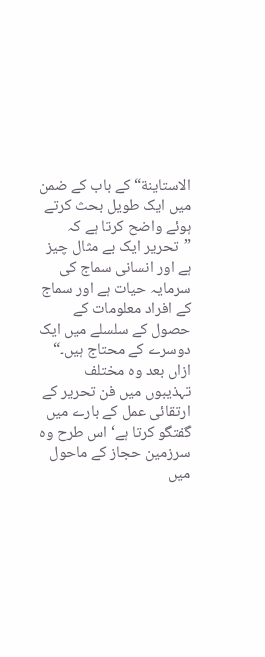الاستاینة“ کے باب کے ضمن میں ایک طویل بحث کرتے ہوئے واضح کرتا ہے کہ
”تحریر ایک بے مثال چیز ہے اور انسانی سماج کی سرمایہ حیات ہے اور سماج کے افراد معلومات کے حصول کے سلسلے میں ایک دوسرے کے محتاج ہیں۔“
ازاں بعد وہ مختلف تہذیبوں میں فن تحریر کے ارتقائی عمل کے بارے میں گفتگو کرتا ہے‘ اس طرح وہ سرزمین حجاز کے ماحول میں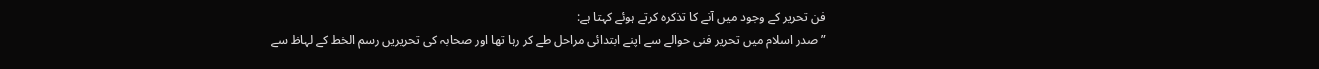فن تحریر کے وجود میں آنے کا تذکرہ کرتے ہوئے کہتا ہے:
”صدر اسلام میں تحریر فنی حوالے سے اپنے ابتدائی مراحل طے کر رہا تھا اور صحابہ کی تحریریں رسم الخط کے لہاظ سے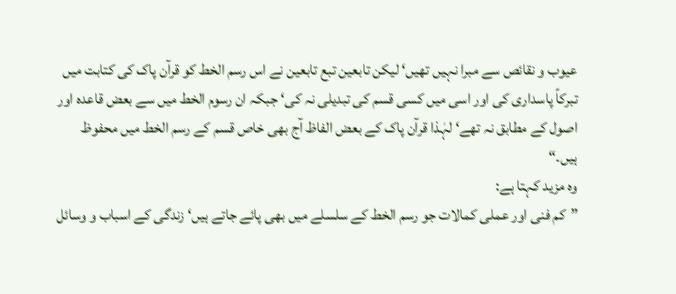عیوب و نقائص سے مبرا نہیں تھیں‘ لیکن تابعین تبع تابعین نے اس رسم الخط کو قرآن پاک کی کتابت میں تبرکاً پاسداری کی اور اسی میں کسی قسم کی تبدیلی نہ کی‘ جبکہ ان رسوم الخط میں سے بعض قاعدہ اور اصول کے مطابق نہ تھے‘ لہٰذا قرآن پاک کے بعض الفاظ آج بھی خاص قسم کے رسم الخط میں محفوظ ہیں۔“
وہ مزید کہتا ہے:
”کم فنی اور عملی کمالات جو رسم الخط کے سلسلے میں بھی پائے جاتے ہیں‘ زندگی کے اسباب و وسائل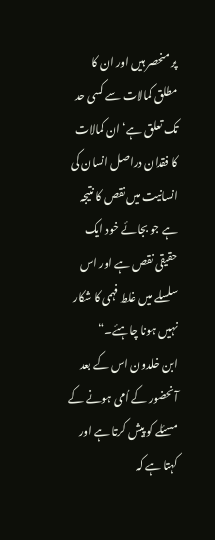پر منحصر ہیں اور ان کا مطلق کمالات سے کسی حد تک تعلق ہے‘ ان کمالات کا فقدان دراصل انسان کی انسانیت میں نقص کا نتیجہ ہے جو بجائے خود ایک حقیقی نقص ہے اور اس سلسلے میں غلط فہمی کا شکار نہیں ہونا چاہئے۔“
ابن خلدون اس کے بعد آنحضور کے اُمی ہونے کے مسئلے کو پیش کرتا ہے اور کہتا ہے کہ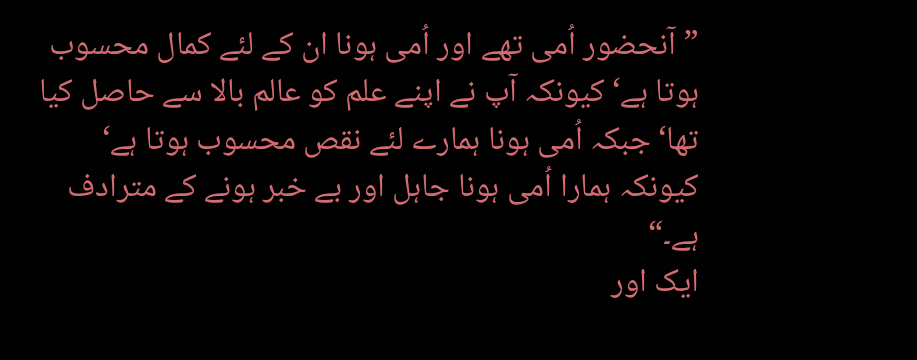”آنحضور اُمی تھے اور اُمی ہونا ان کے لئے کمال محسوب ہوتا ہے‘ کیونکہ آپ نے اپنے علم کو عالم بالا سے حاصل کیا تھا‘ جبکہ اُمی ہونا ہمارے لئے نقص محسوب ہوتا ہے‘ کیونکہ ہمارا اُمی ہونا جاہل اور بے خبر ہونے کے مترادف ہے۔“
ایک اور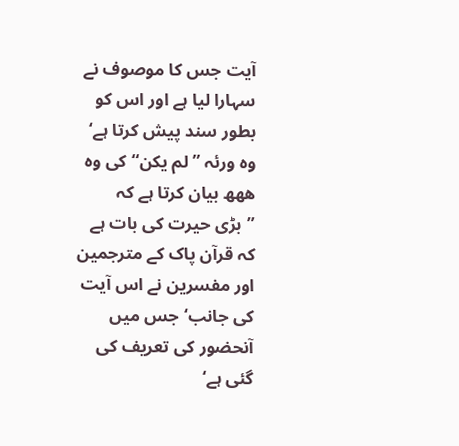آیت جس کا موصوف نے سہارا لیا ہے اور اس کو بطور سند پیش کرتا ہے‘ وہ ورئہ ”لم یکن“ کی وہ ھھھ بیان کرتا ہے کہ
”بڑی حیرت کی بات ہے کہ قرآن پاک کے مترجمین اور مفسرین نے اس آیت کی جانب‘ جس میں آنحضور کی تعریف کی گئی ہے‘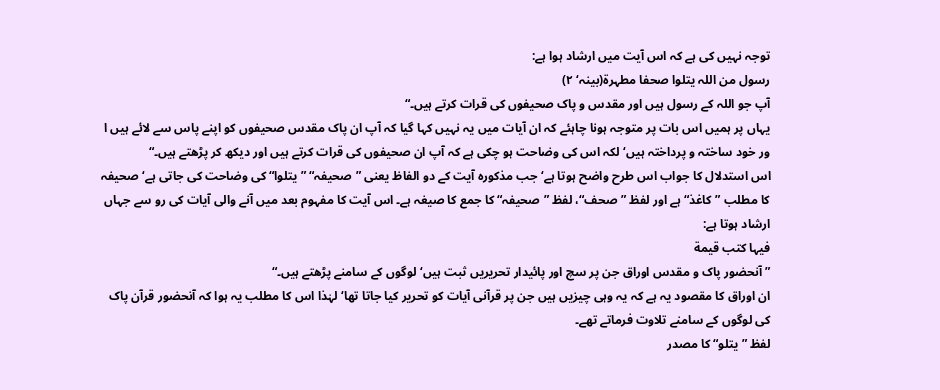توجہ نہیں کی ہے کہ اس آیت میں ارشاد ہوا ہے:
رسول من اللہ یتلوا صحفا مطہرة(بینہ‘ ۲)
آپ جو اللہ کے رسول ہیں اور مقدس و پاک صحیفوں کی قرات کرتے ہیں۔“
یہاں پر ہمیں اس بات پر متوجہ ہونا چاہئے کہ ان آیات میں یہ نہیں کہا گیا کہ آپ ان پاک مقدس صحیفوں کو اپنے پاس سے لائے ہیں ا ور خود ساختہ و پرداختہ ہیں‘ لکہ اس کی وضاحت ہو چکی ہے کہ آپ ان صحیفوں کی قرات کرتے ہیں اور دیکھ کر پڑھتے ہیں۔“
اس استدلال کا جواب اس طرح واضح ہوتا ہے‘ جب مذکورہ آیت کے دو الفاظ یعنی ”صحیفہ“ ”یتلوا“ کی وضاحت کی جاتی ہے‘ صحیفہ کا مطلب ”کاغذ“ ہے اور لفظ ”صحف“، لفظ ”صحیفہ“ کا جمع کا صیغہ ہے۔ اس آیت کا مفہوم بعد میں آنے والی آیات کی رو سے جہاں ارشاد ہوتا ہے:
فیہا کتب قیمة
”آنحضور پاک و مقدس اوراق جن پر سچ اور پائیدار تحریریں ثبت ہیں‘ لوگوں کے سامنے پڑھتے ہیں۔“
ان اوراق کا مقصود یہ ہے کہ یہ وہی چیزیں ہیں جن پر قرآنی آیات کو تحریر کیا جاتا تھا‘ لہٰذا اس کا مطلب یہ ہوا کہ آنحضور قرآن پاک کی لوگوں کے سامنے تلاوت فرماتے تھے۔
لفظ ”یتلو“ کا مصدر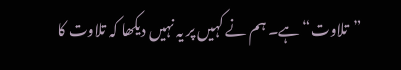”تلاوت“ ہے۔ ہم نے کہیں پر یہ نہیں دیکھا کہ تلاوت کا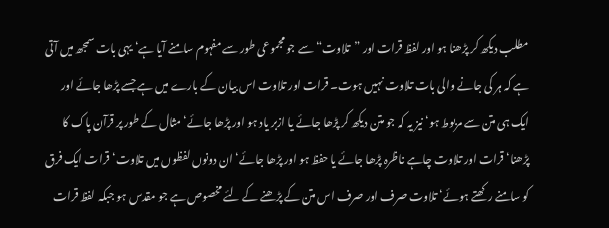مطلب دیکھ کر پڑھنا ہو اور لفظ قرات اور ”تلاوت“ سے جو مجموعی طور سے مفہوم سامنے آیا ہے‘ یہی بات سمجھ میں آتی ہے کہ ہر کی جانے والی بات تلاوت نہیں ہوت۔ قرات اور تلاوت اس بیان کے بارے میں ہے جسے پڑھا جائے اور ایک ہی متن سے مربوط ہو‘ نیز یہ کہ جو متن دیکھ کر پڑھا جائے یا ازبر یاد ہو اور پڑھا جائے‘ مثال کے طور پر قرآن پاک کا پڑھنا‘ قرات اور تلاوت چاہے ناظرہ پڑھا جائے یا حفظ ہو اور پڑھا جائے‘ ان دونوں لفظوں میں تلاوت‘ قرات ایک فرق کو سامنے رکھتے ہوئے‘ تلاوت صرف اور صرف اس متن کے پڑھنے کے لئے مخصوص ہے جو مقدس ہو جبکہ لفظ قرات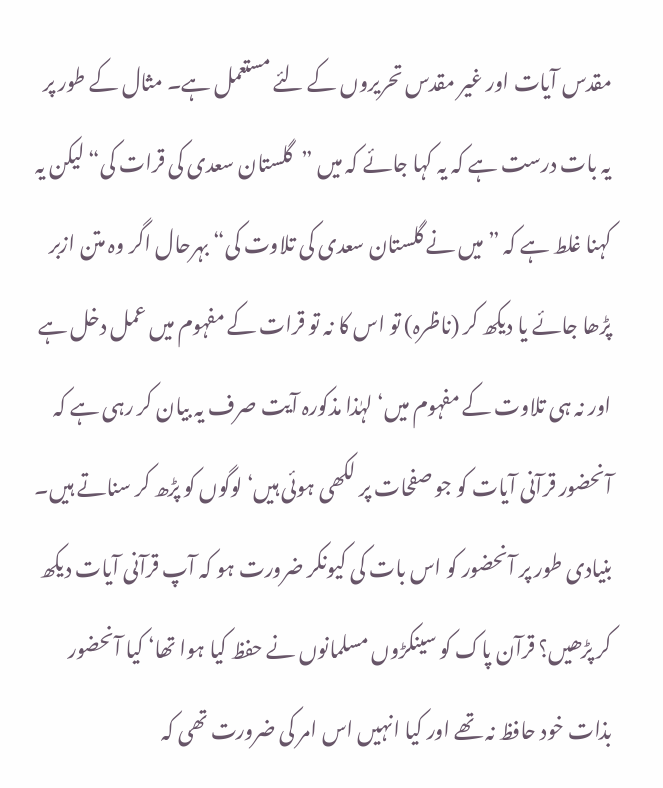مقدس آیات اور غیر مقدس تحریروں کے لئے مستعمل ہے۔ مثال کے طور پر یہ بات درست ہے کہ یہ کہا جائے کہ میں ”گلستان سعدی کی قرات کی“ لیکن یہ کہنا غلط ہے کہ ”میں نے گلستان سعدی کی تلاوت کی“ بہرحال اگر وہ متن ازبر پڑھا جائے یا دیکھ کر (ناظرہ) تو اس کا نہ تو قرات کے مفہوم میں عمل دخل ہے اور نہ ہی تلاوت کے مفہوم میں‘ لہٰذا مذکورہ آیت صرف یہ بیان کر رہی ہے کہ آنحضور قرآنی آیات کو جو صفحات پر لکھی ہوئی ہیں‘ لوگوں کو پڑھ کر سناتے ہیں۔
بنیادی طور پر آنحضور کو اس بات کی کیونکر ضرورت ہو کہ آپ قرآنی آیات دیکھ کر پڑھیں؟ قرآن پاک کو سینکڑوں مسلمانوں نے حفظ کیا ہوا تھا‘ کیا آنحضور بذات خود حافظ نہ تھے اور کیا انہیں اس امر کی ضرورت تھی کہ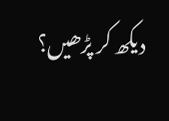دیکھ کر پڑھیں؟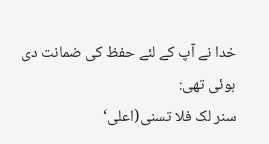خدا نے آپ کے لئے حفظ کی ضمانت دی ہوئی تھی:
سنر لک فلا تسنی(اعلی‘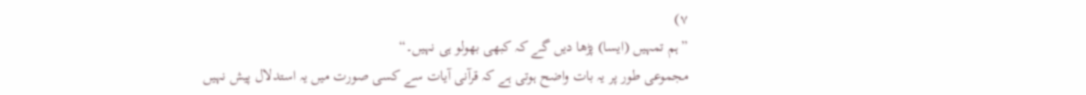۷)
”ہم تمہیں (ایسا) پڑھا دیں گے کہ کبھی بھولو ہی نہیں۔“
مجموعی طور پر یہ بات واضح ہوتی ہے کہ قرآنی آیات سے کسی صورت میں یہ استدلال پیش نہیں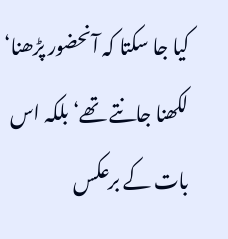کیا جا سکتا کہ آنحضور پڑھنا‘ لکھنا جانتے تھے‘ بلکہ اس بات کے برعکس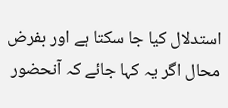استدلال کیا جا سکتا ہے اور بفرض محال اگر یہ کہا جائے کہ آنحضور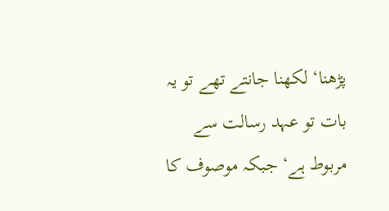پڑھنا‘ لکھنا جانتے تھے تو یہ بات تو عہد رسالت سے مربوط ہے‘ جبکہ موصوف کا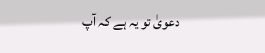دعویٰ تو یہ ہے کہ آپ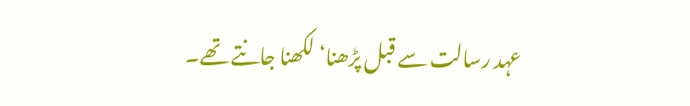عہد رسالت سے قبل پڑھنا‘ لکھنا جانتے تھے۔